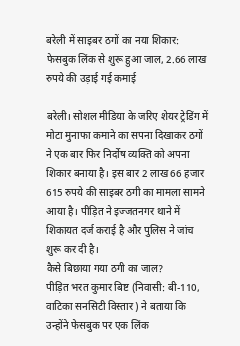बरेली में साइबर ठगों का नया शिकार: फेसबुक लिंक से शुरू हुआ जाल, 2.66 लाख रुपये की उड़ाई गई कमाई

बरेली। सोशल मीडिया के जरिए शेयर ट्रेडिंग में मोटा मुनाफा कमाने का सपना दिखाकर ठगों ने एक बार फिर निर्दोष व्यक्ति को अपना शिकार बनाया है। इस बार 2 लाख 66 हजार 615 रुपये की साइबर ठगी का मामला सामने आया है। पीड़ित ने इज्जतनगर थाने में शिकायत दर्ज कराई है और पुलिस ने जांच शुरू कर दी है।
कैसे बिछाया गया ठगी का जाल?
पीड़ित भरत कुमार बिष्ट (निवासी: बी-110, वाटिका सनसिटी विस्तार) ने बताया कि उन्होंने फेसबुक पर एक लिंक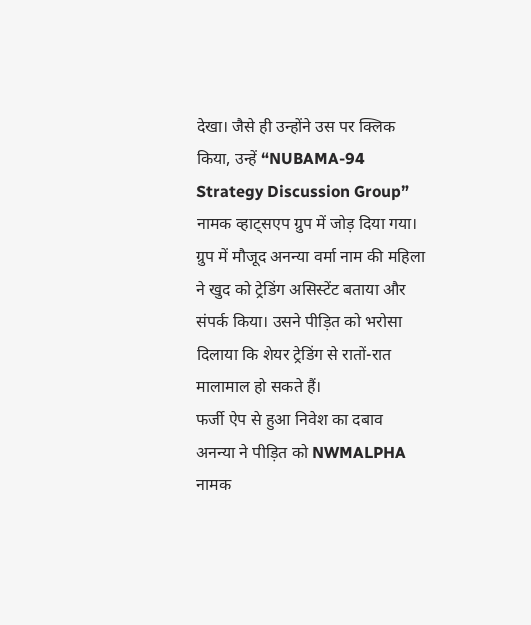देखा। जैसे ही उन्होंने उस पर क्लिक किया, उन्हें “NUBAMA-94 Strategy Discussion Group” नामक व्हाट्सएप ग्रुप में जोड़ दिया गया।
ग्रुप में मौजूद अनन्या वर्मा नाम की महिला ने खुद को ट्रेडिंग असिस्टेंट बताया और संपर्क किया। उसने पीड़ित को भरोसा दिलाया कि शेयर ट्रेडिंग से रातों-रात मालामाल हो सकते हैं।
फर्जी ऐप से हुआ निवेश का दबाव
अनन्या ने पीड़ित को NWMALPHA नामक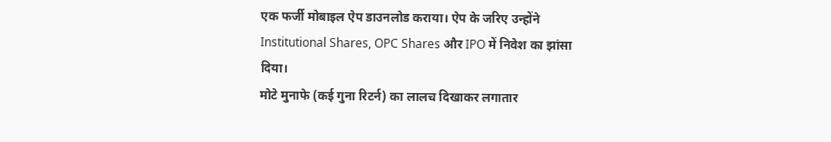एक फर्जी मोबाइल ऐप डाउनलोड कराया। ऐप के जरिए उन्होंने Institutional Shares, OPC Shares और IPO में निवेश का झांसा दिया।
मोटे मुनाफे (कई गुना रिटर्न) का लालच दिखाकर लगातार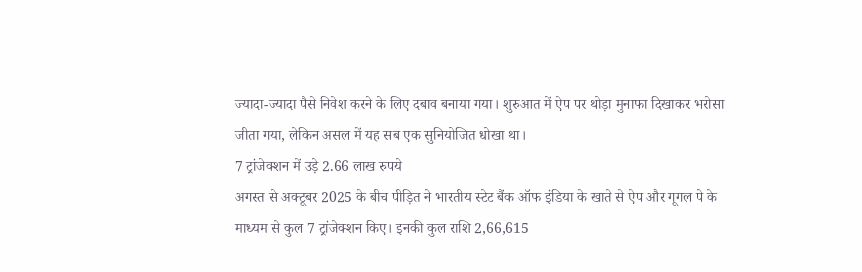ज्यादा-ज्यादा पैसे निवेश करने के लिए दबाव बनाया गया। शुरुआत में ऐप पर थोड़ा मुनाफा दिखाकर भरोसा जीता गया, लेकिन असल में यह सब एक सुनियोजित धोखा था।
7 ट्रांजेक्शन में उड़े 2.66 लाख रुपये
अगस्त से अक्टूबर 2025 के बीच पीड़ित ने भारतीय स्टेट बैंक ऑफ इंडिया के खाते से ऐप और गूगल पे के माध्यम से कुल 7 ट्रांजेक्शन किए। इनकी कुल राशि 2,66,615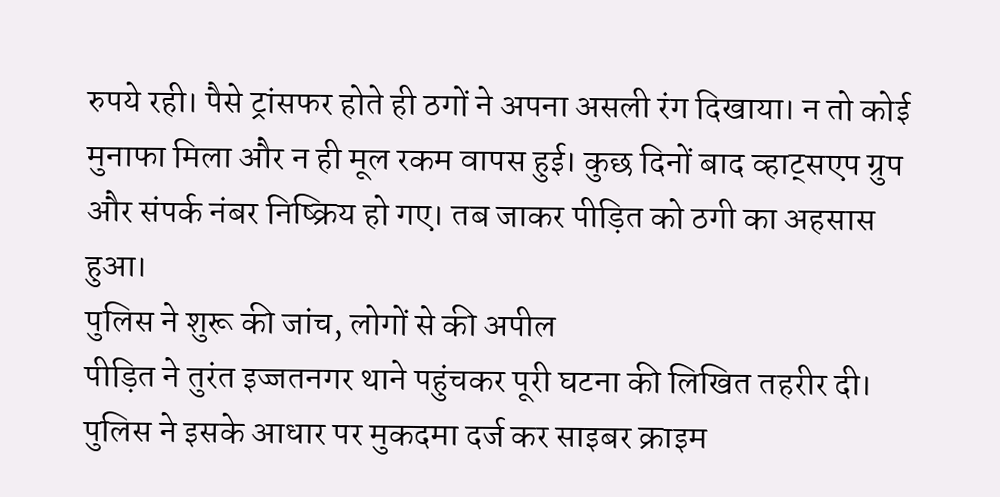रुपये रही। पैसे ट्रांसफर होते ही ठगों ने अपना असली रंग दिखाया। न तो कोई मुनाफा मिला और न ही मूल रकम वापस हुई। कुछ दिनों बाद व्हाट्सएप ग्रुप और संपर्क नंबर निष्क्रिय हो गए। तब जाकर पीड़ित को ठगी का अहसास हुआ।
पुलिस ने शुरू की जांच, लोगों से की अपील
पीड़ित ने तुरंत इज्जतनगर थाने पहुंचकर पूरी घटना की लिखित तहरीर दी। पुलिस ने इसके आधार पर मुकदमा दर्ज कर साइबर क्राइम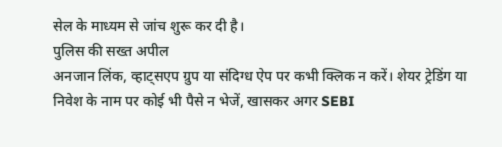सेल के माध्यम से जांच शुरू कर दी है।
पुलिस की सख्त अपील
अनजान लिंक, व्हाट्सएप ग्रुप या संदिग्ध ऐप पर कभी क्लिक न करें। शेयर ट्रेडिंग या निवेश के नाम पर कोई भी पैसे न भेजें, खासकर अगर SEBI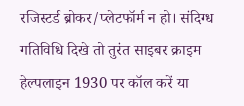रजिस्टर्ड ब्रोकर/प्लेटफॉर्म न हो। संदिग्ध गतिविधि दिखे तो तुरंत साइबर क्राइम हेल्पलाइन 1930 पर कॉल करें या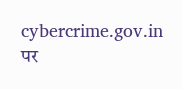cybercrime.gov.in पर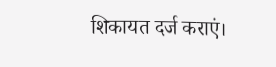शिकायत दर्ज कराएं।